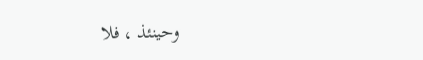وحينئذ ، فلا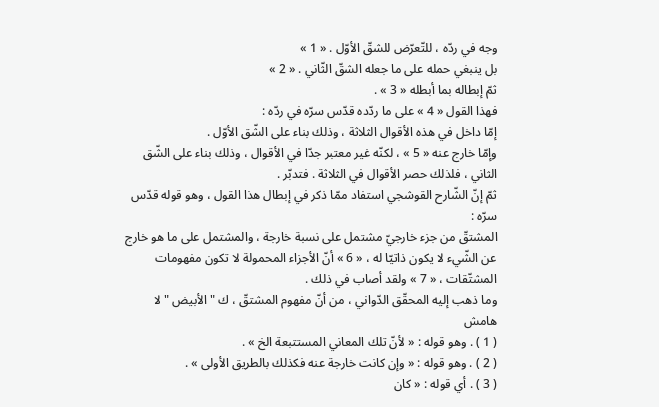وجه في ردّه ، للتّعرّض للشقّ الأوّل . « 1 »
بل ينبغي حمله على ما جعله الشقّ الثّاني . « 2 »
ثمّ إبطاله بما أبطله « 3 » .
فهذا القول « 4 » على ما ردّده قدّس سرّه في ردّه :
إمّا داخل في هذه الأقوال الثلاثة ، وذلك بناء على الشّق الأوّل .
وإمّا خارج عنه « 5 » ، لكنّه غير معتبر جدّا في الأقوال ، وذلك بناء على الشّق الثاني ، فلذلك حصر الأقوال في الثلاثة . فتدبّر .
ثمّ إنّ الشّارح القوشجي استفاد ممّا ذكر في إبطال هذا القول ، وهو قوله قدّس سرّه :
المشتقّ من جزء خارجيّ مشتمل على نسبة خارجة ، والمشتمل على ما هو خارج عن الشّيء لا يكون ذاتيّا له ، « 6 » أنّ الأجزاء المحمولة لا تكون مفهومات المشتّقات ، « 7 » ولقد أصاب في ذلك .
وما ذهب إليه المحقّق الدّواني ، من أنّ مفهوم المشتقّ ، ك " الأبيض " لا
هامش
( 1 ) . وهو قوله : « لأنّ تلك المعاني المستتبعة الخ » .
( 2 ) . وهو قوله : « وإن كانت خارجة عنه فكذلك بالطريق الأولى » .
( 3 ) . أي قوله : « كان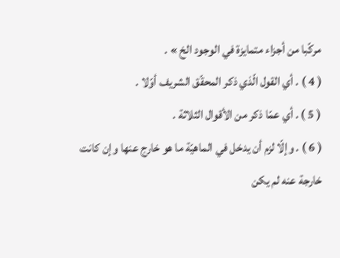مركّبا من أجزاء متمايزة في الوجود الخ » .
( 4 ) . أي القول الّذي ذكر المحقّق الشريف أوّلا .
( 5 ) . أي عمّا ذكر من الأقوال الثلاثة .
( 6 ) . وإلّا لزم أن يدخل في الماهيّة ما هو خارج عنها وإن كانت خارجة عنه لم يكن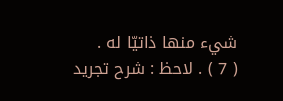شيء منها ذاتيّا له .
( 7 ) . لاحظ : شرح تجريد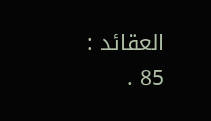العقائد : 85 .